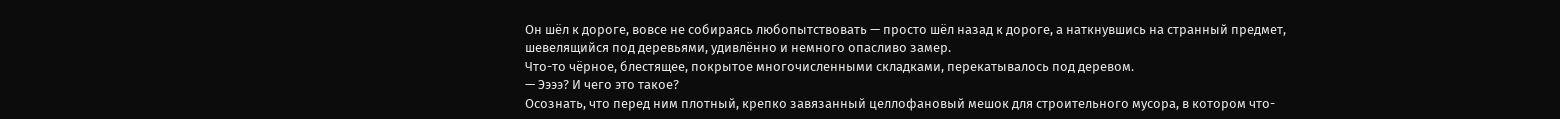Он шёл к дороге, вовсе не собираясь любопытствовать — просто шёл назад к дороге, а наткнувшись на странный предмет, шевелящийся под деревьями, удивлённо и немного опасливо замер.
Что-то чёрное, блестящее, покрытое многочисленными складками, перекатывалось под деревом.
— Ээээ? И чего это такое?
Осознать, что перед ним плотный, крепко завязанный целлофановый мешок для строительного мусора, в котором что-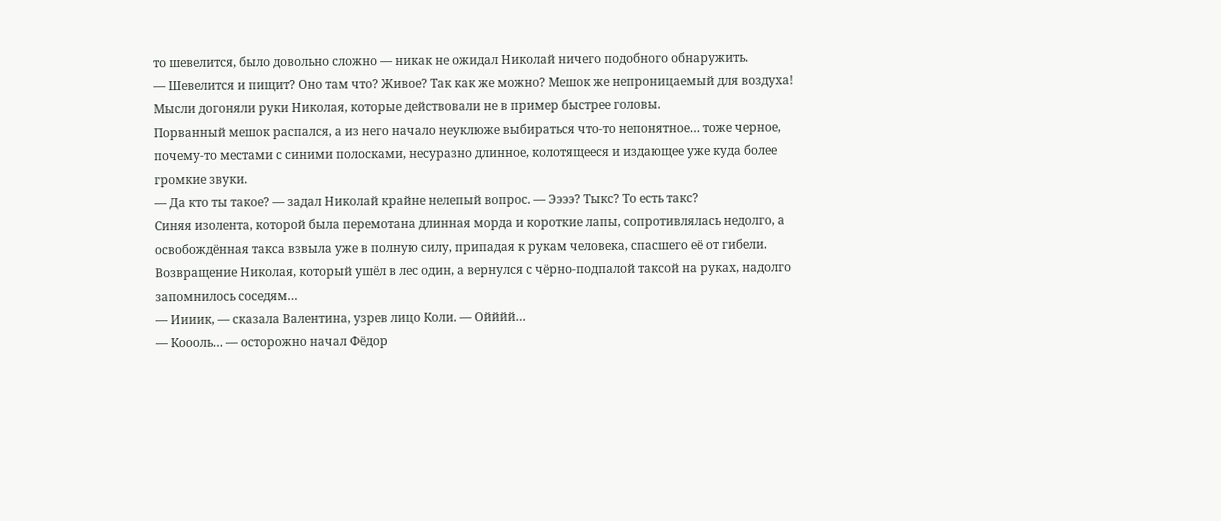то шевелится, было довольно сложно — никак не ожидал Николай ничего подобного обнаружить.
— Шевелится и пищит? Оно там что? Живое? Так как же можно? Мешок же непроницаемый для воздуха!
Мысли догоняли руки Николая, которые действовали не в пример быстрее головы.
Порванный мешок распался, а из него начало неуклюже выбираться что-то непонятное… тоже черное, почему-то местами с синими полосками, несуразно длинное, колотящееся и издающее уже куда более громкие звуки.
— Да кто ты такое? — задал Николай крайне нелепый вопрос. — Ээээ? Тыкс? То есть такс?
Синяя изолента, которой была перемотана длинная морда и короткие лапы, сопротивлялась недолго, а освобождённая такса взвыла уже в полную силу, припадая к рукам человека, спасшего её от гибели.
Возвращение Николая, который ушёл в лес один, а вернулся с чёрно-подпалой таксой на руках, надолго запомнилось соседям…
— Иииик, — сказала Валентина, узрев лицо Коли. — Ойййй…
— Коооль… — осторожно начал Фёдор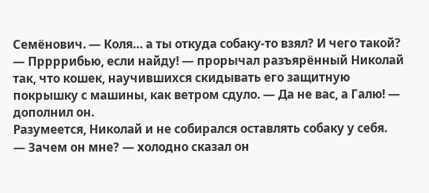Семёнович. — Коля… а ты откуда собаку-то взял? И чего такой?
— Пррррибью, если найду! — прорычал разъярённый Николай так, что кошек, научившихся скидывать его защитную покрышку с машины, как ветром сдуло. — Да не вас, а Галю! — дополнил он.
Разумеется, Николай и не собирался оставлять собаку у себя.
— Зачем он мне? — холодно сказал он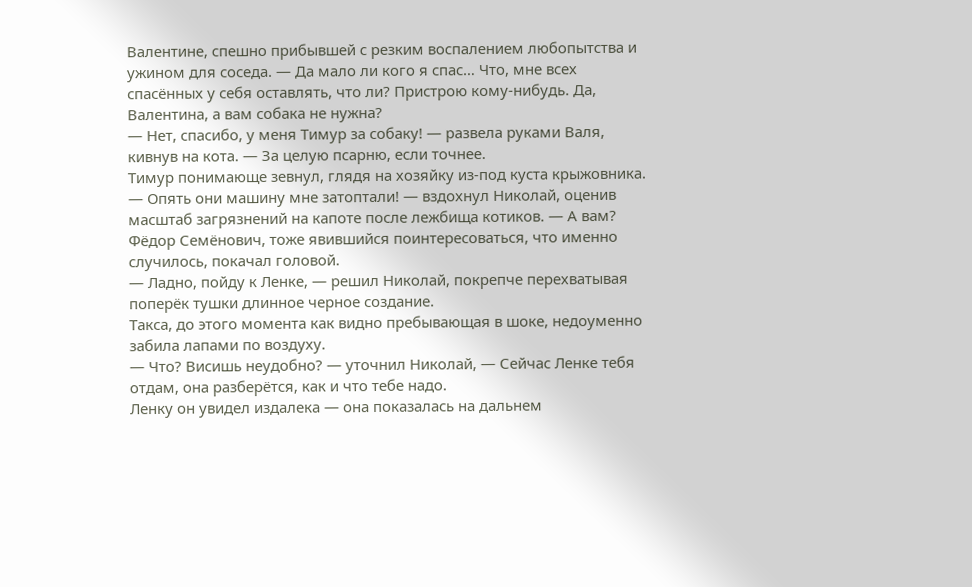Валентине, спешно прибывшей с резким воспалением любопытства и ужином для соседа. — Да мало ли кого я спас… Что, мне всех спасённых у себя оставлять, что ли? Пристрою кому-нибудь. Да, Валентина, а вам собака не нужна?
— Нет, спасибо, у меня Тимур за собаку! — развела руками Валя, кивнув на кота. — За целую псарню, если точнее.
Тимур понимающе зевнул, глядя на хозяйку из-под куста крыжовника.
— Опять они машину мне затоптали! — вздохнул Николай, оценив масштаб загрязнений на капоте после лежбища котиков. — А вам?
Фёдор Семёнович, тоже явившийся поинтересоваться, что именно случилось, покачал головой.
— Ладно, пойду к Ленке, — решил Николай, покрепче перехватывая поперёк тушки длинное черное создание.
Такса, до этого момента как видно пребывающая в шоке, недоуменно забила лапами по воздуху.
— Что? Висишь неудобно? — уточнил Николай, — Сейчас Ленке тебя отдам, она разберётся, как и что тебе надо.
Ленку он увидел издалека — она показалась на дальнем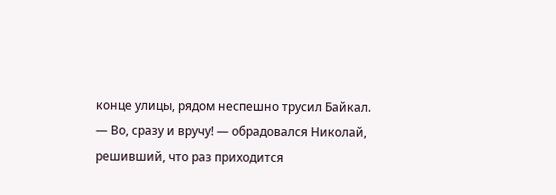конце улицы, рядом неспешно трусил Байкал.
— Во, сразу и вручу! — обрадовался Николай, решивший, что раз приходится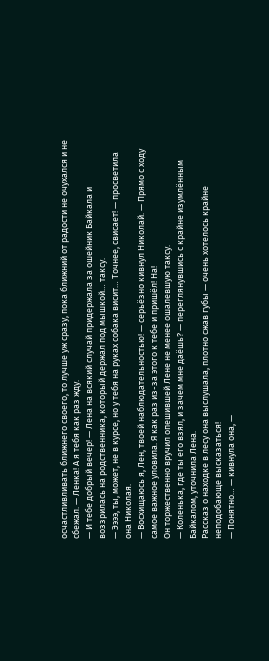осчастливливать ближнего своего, то лучше уж сразу, пока ближний от радости не очухался и не сбежал. — Ленка! А я тебя как раз жду.
— И тебе добрый вечер! — Лена на всякий случай придержала за ошейник Байкала и воззрилась на родственника, который держал под мышкой… таксу.
— Ээээ, ты, может, не в курсе, но у тебя на руках собака висит… Точнее, свисает! — просветила она Николая.
— Восхищаюсь я, Лен, твоей наблюдательностью! — серьёзно кивнул Николай. — Прямо с ходу самое важное уловила. Я как раз из-за этого к тебе и пришёл! На!
Он торжественно вручил опешившей Лене не менее ошалевшую таксу.
— Коленька, где ты его взял, и зачем мне даёшь? — переглянувшись с крайне изумлённым Байкалом, уточнила Лена.
Рассказ о находке в лесу она выслушала, плотно сжав губы — очень хотелось крайне неподобающе высказаться!
— Понятно… — кивнула она, —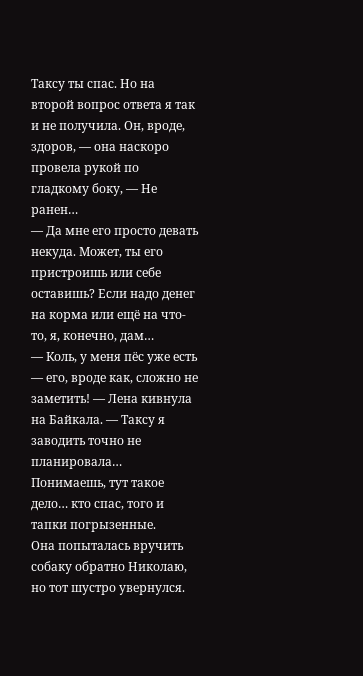Таксу ты спас. Но на второй вопрос ответа я так и не получила. Он, вроде, здоров, — она наскоро провела рукой по гладкому боку, — Не ранен…
— Да мне его просто девать некуда. Может, ты его пристроишь или себе оставишь? Если надо денег на корма или ещё на что-то, я, конечно, дам…
— Коль, у меня пёс уже есть — его, вроде как, сложно не заметить! — Лена кивнула на Байкала. — Таксу я заводить точно не планировала… Понимаешь, тут такое дело… кто спас, того и тапки погрызенные.
Она попыталась вручить собаку обратно Николаю, но тот шустро увернулся.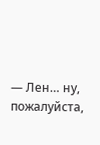— Лен… ну, пожалуйста,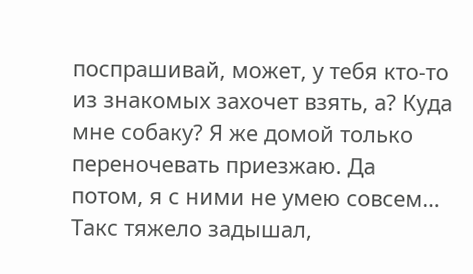поспрашивай, может, у тебя кто-то из знакомых захочет взять, а? Куда мне собаку? Я же домой только переночевать приезжаю. Да потом, я с ними не умею совсем…
Такс тяжело задышал,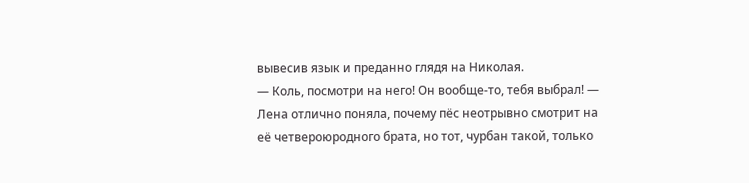вывесив язык и преданно глядя на Николая.
— Коль, посмотри на него! Он вообще-то, тебя выбрал! — Лена отлично поняла, почему пёс неотрывно смотрит на её четвероюродного брата, но тот, чурбан такой, только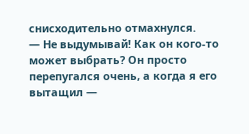снисходительно отмахнулся.
— Не выдумывай! Как он кого-то может выбрать? Он просто перепугался очень, а когда я его вытащил —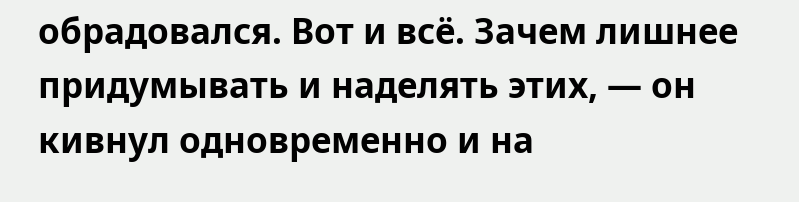обрадовался. Вот и всё. Зачем лишнее придумывать и наделять этих, — он кивнул одновременно и на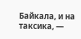Байкала, и на таксика, —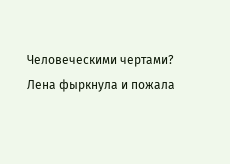Человеческими чертами?
Лена фыркнула и пожала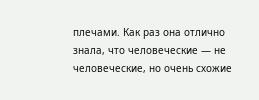плечами. Как раз она отлично знала, что человеческие — не человеческие, но очень схожие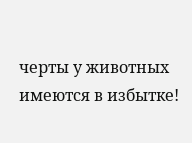черты у животных имеются в избытке!